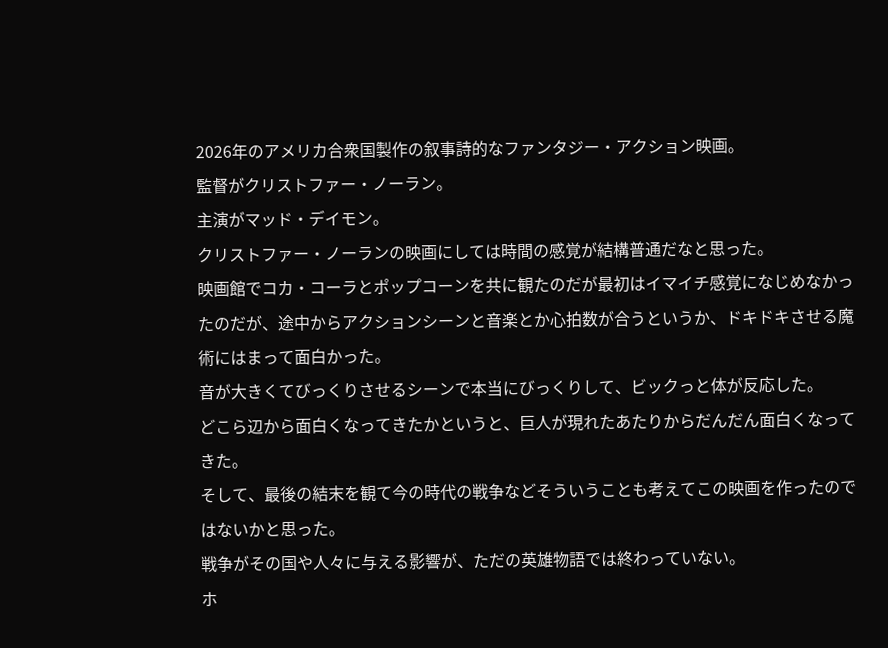2026年のアメリカ合衆国製作の叙事詩的なファンタジー・アクション映画。
監督がクリストファー・ノーラン。
主演がマッド・デイモン。
クリストファー・ノーランの映画にしては時間の感覚が結構普通だなと思った。
映画館でコカ・コーラとポップコーンを共に観たのだが最初はイマイチ感覚になじめなかったのだが、途中からアクションシーンと音楽とか心拍数が合うというか、ドキドキさせる魔術にはまって面白かった。
音が大きくてびっくりさせるシーンで本当にびっくりして、ビックっと体が反応した。
どこら辺から面白くなってきたかというと、巨人が現れたあたりからだんだん面白くなってきた。
そして、最後の結末を観て今の時代の戦争などそういうことも考えてこの映画を作ったのではないかと思った。
戦争がその国や人々に与える影響が、ただの英雄物語では終わっていない。
ホ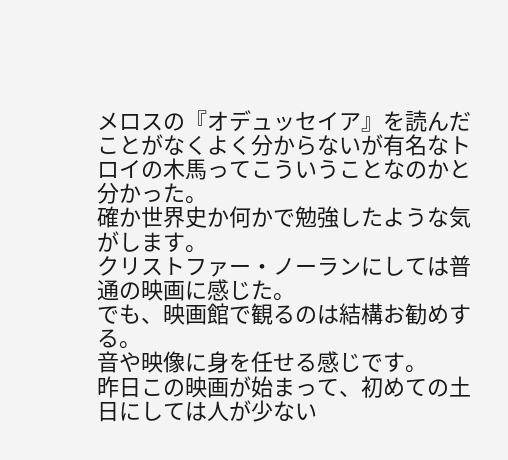メロスの『オデュッセイア』を読んだことがなくよく分からないが有名なトロイの木馬ってこういうことなのかと分かった。
確か世界史か何かで勉強したような気がします。
クリストファー・ノーランにしては普通の映画に感じた。
でも、映画館で観るのは結構お勧めする。
音や映像に身を任せる感じです。
昨日この映画が始まって、初めての土日にしては人が少ない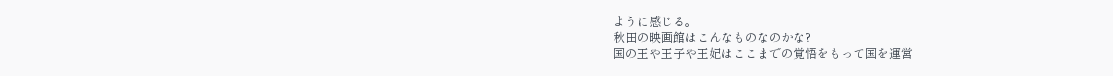ように感じる。
秋田の映画館はこんなものなのかな?
国の王や王子や王妃はここまでの覚悟をもって国を運営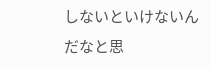しないといけないんだなと思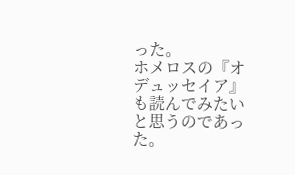った。
ホメロスの『オデュッセイア』も読んでみたいと思うのであった。